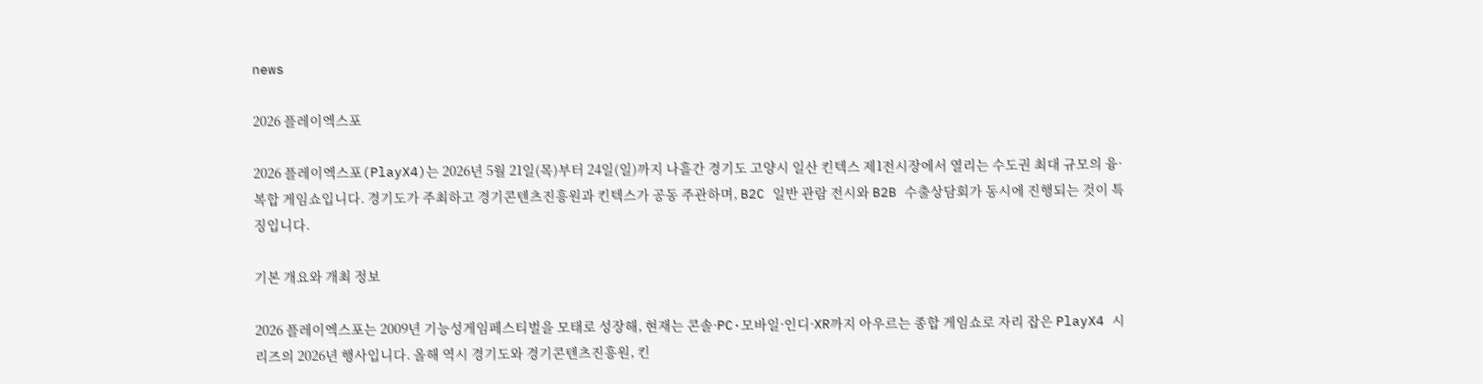news

2026 플레이엑스포

2026 플레이엑스포(PlayX4)는 2026년 5월 21일(목)부터 24일(일)까지 나흘간 경기도 고양시 일산 킨텍스 제1전시장에서 열리는 수도권 최대 규모의 융·복합 게임쇼입니다. 경기도가 주최하고 경기콘텐츠진흥원과 킨텍스가 공동 주관하며, B2C 일반 관람 전시와 B2B 수출상담회가 동시에 진행되는 것이 특징입니다.

기본 개요와 개최 정보

2026 플레이엑스포는 2009년 기능성게임페스티벌을 모태로 성장해, 현재는 콘솔·PC·모바일·인디·XR까지 아우르는 종합 게임쇼로 자리 잡은 PlayX4 시리즈의 2026년 행사입니다. 올해 역시 경기도와 경기콘텐츠진흥원, 킨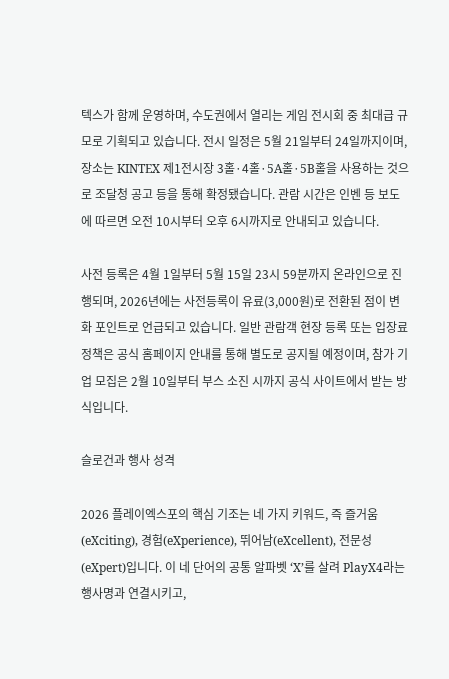텍스가 함께 운영하며, 수도권에서 열리는 게임 전시회 중 최대급 규모로 기획되고 있습니다. 전시 일정은 5월 21일부터 24일까지이며, 장소는 KINTEX 제1전시장 3홀·4홀·5A홀·5B홀을 사용하는 것으로 조달청 공고 등을 통해 확정됐습니다. 관람 시간은 인벤 등 보도에 따르면 오전 10시부터 오후 6시까지로 안내되고 있습니다.

사전 등록은 4월 1일부터 5월 15일 23시 59분까지 온라인으로 진행되며, 2026년에는 사전등록이 유료(3,000원)로 전환된 점이 변화 포인트로 언급되고 있습니다. 일반 관람객 현장 등록 또는 입장료 정책은 공식 홈페이지 안내를 통해 별도로 공지될 예정이며, 참가 기업 모집은 2월 10일부터 부스 소진 시까지 공식 사이트에서 받는 방식입니다.

슬로건과 행사 성격

2026 플레이엑스포의 핵심 기조는 네 가지 키워드, 즉 즐거움(eXciting), 경험(eXperience), 뛰어남(eXcellent), 전문성(eXpert)입니다. 이 네 단어의 공통 알파벳 ‘X’를 살려 PlayX4라는 행사명과 연결시키고,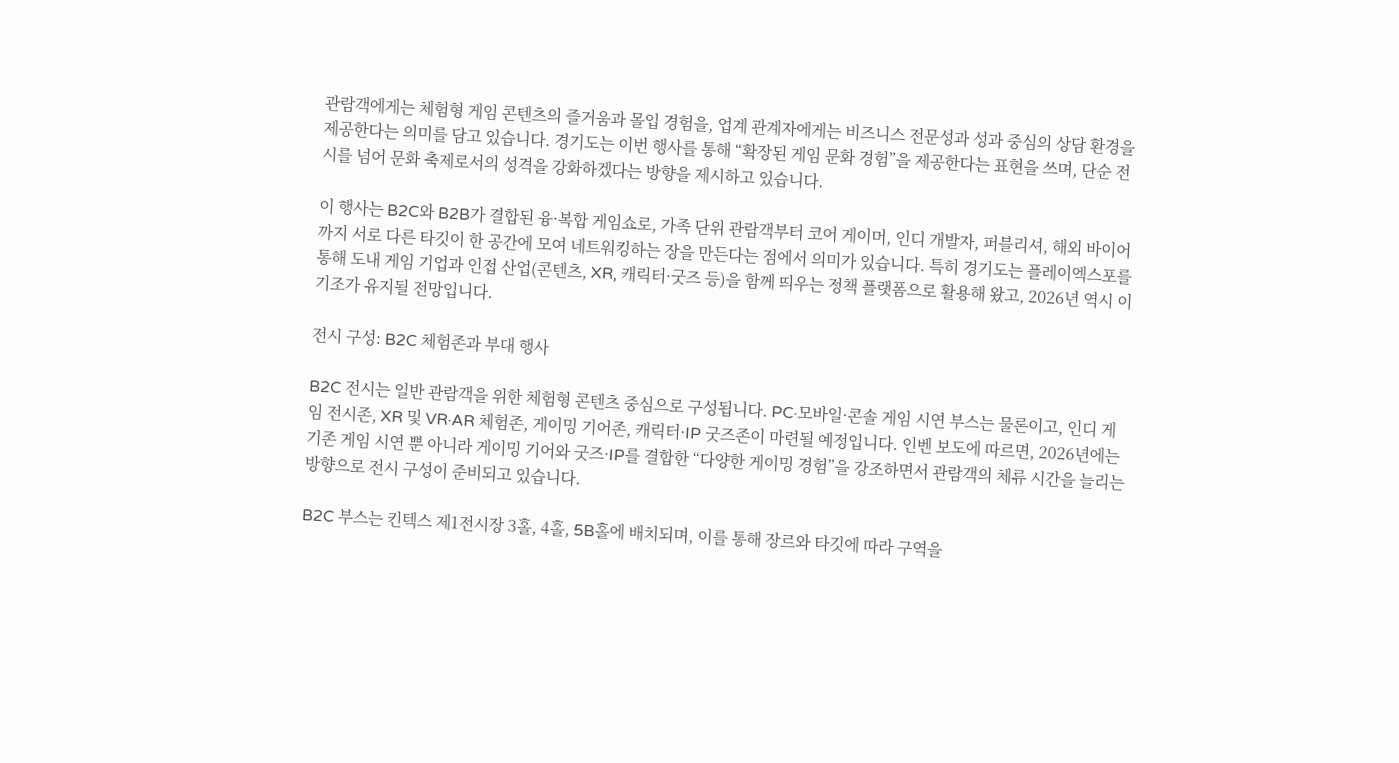관람객에게는 체험형 게임 콘텐츠의 즐거움과 몰입 경험을, 업계 관계자에게는 비즈니스 전문성과 성과 중심의 상담 환경을 제공한다는 의미를 담고 있습니다. 경기도는 이번 행사를 통해 “확장된 게임 문화 경험”을 제공한다는 표현을 쓰며, 단순 전시를 넘어 문화 축제로서의 성격을 강화하겠다는 방향을 제시하고 있습니다.

이 행사는 B2C와 B2B가 결합된 융·복합 게임쇼로, 가족 단위 관람객부터 코어 게이머, 인디 개발자, 퍼블리셔, 해외 바이어까지 서로 다른 타깃이 한 공간에 모여 네트워킹하는 장을 만든다는 점에서 의미가 있습니다. 특히 경기도는 플레이엑스포를 통해 도내 게임 기업과 인접 산업(콘텐츠, XR, 캐릭터·굿즈 등)을 함께 띄우는 정책 플랫폼으로 활용해 왔고, 2026년 역시 이 기조가 유지될 전망입니다.

전시 구성: B2C 체험존과 부대 행사

B2C 전시는 일반 관람객을 위한 체험형 콘텐츠 중심으로 구성됩니다. PC·모바일·콘솔 게임 시연 부스는 물론이고, 인디 게임 전시존, XR 및 VR·AR 체험존, 게이밍 기어존, 캐릭터·IP 굿즈존이 마련될 예정입니다. 인벤 보도에 따르면, 2026년에는 기존 게임 시연 뿐 아니라 게이밍 기어와 굿즈·IP를 결합한 “다양한 게이밍 경험”을 강조하면서 관람객의 체류 시간을 늘리는 방향으로 전시 구성이 준비되고 있습니다.

B2C 부스는 킨텍스 제1전시장 3홀, 4홀, 5B홀에 배치되며, 이를 통해 장르와 타깃에 따라 구역을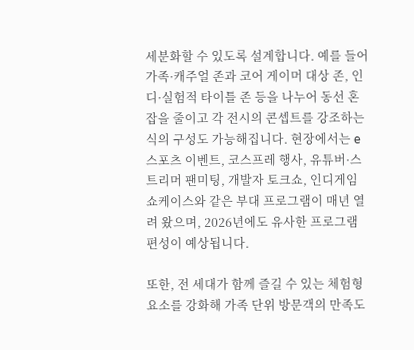세분화할 수 있도록 설계합니다. 예를 들어 가족·캐주얼 존과 코어 게이머 대상 존, 인디·실험적 타이틀 존 등을 나누어 동선 혼잡을 줄이고 각 전시의 콘셉트를 강조하는 식의 구성도 가능해집니다. 현장에서는 e스포츠 이벤트, 코스프레 행사, 유튜버·스트리머 팬미팅, 개발자 토크쇼, 인디게임 쇼케이스와 같은 부대 프로그램이 매년 열려 왔으며, 2026년에도 유사한 프로그램 편성이 예상됩니다.

또한, 전 세대가 함께 즐길 수 있는 체험형 요소를 강화해 가족 단위 방문객의 만족도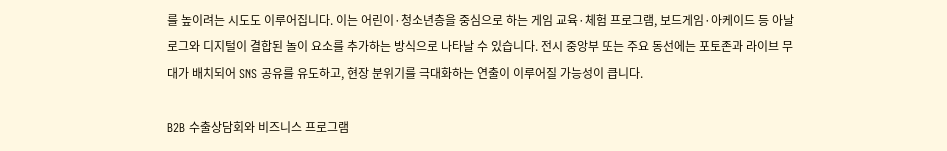를 높이려는 시도도 이루어집니다. 이는 어린이·청소년층을 중심으로 하는 게임 교육·체험 프로그램, 보드게임·아케이드 등 아날로그와 디지털이 결합된 놀이 요소를 추가하는 방식으로 나타날 수 있습니다. 전시 중앙부 또는 주요 동선에는 포토존과 라이브 무대가 배치되어 SNS 공유를 유도하고, 현장 분위기를 극대화하는 연출이 이루어질 가능성이 큽니다.

B2B 수출상담회와 비즈니스 프로그램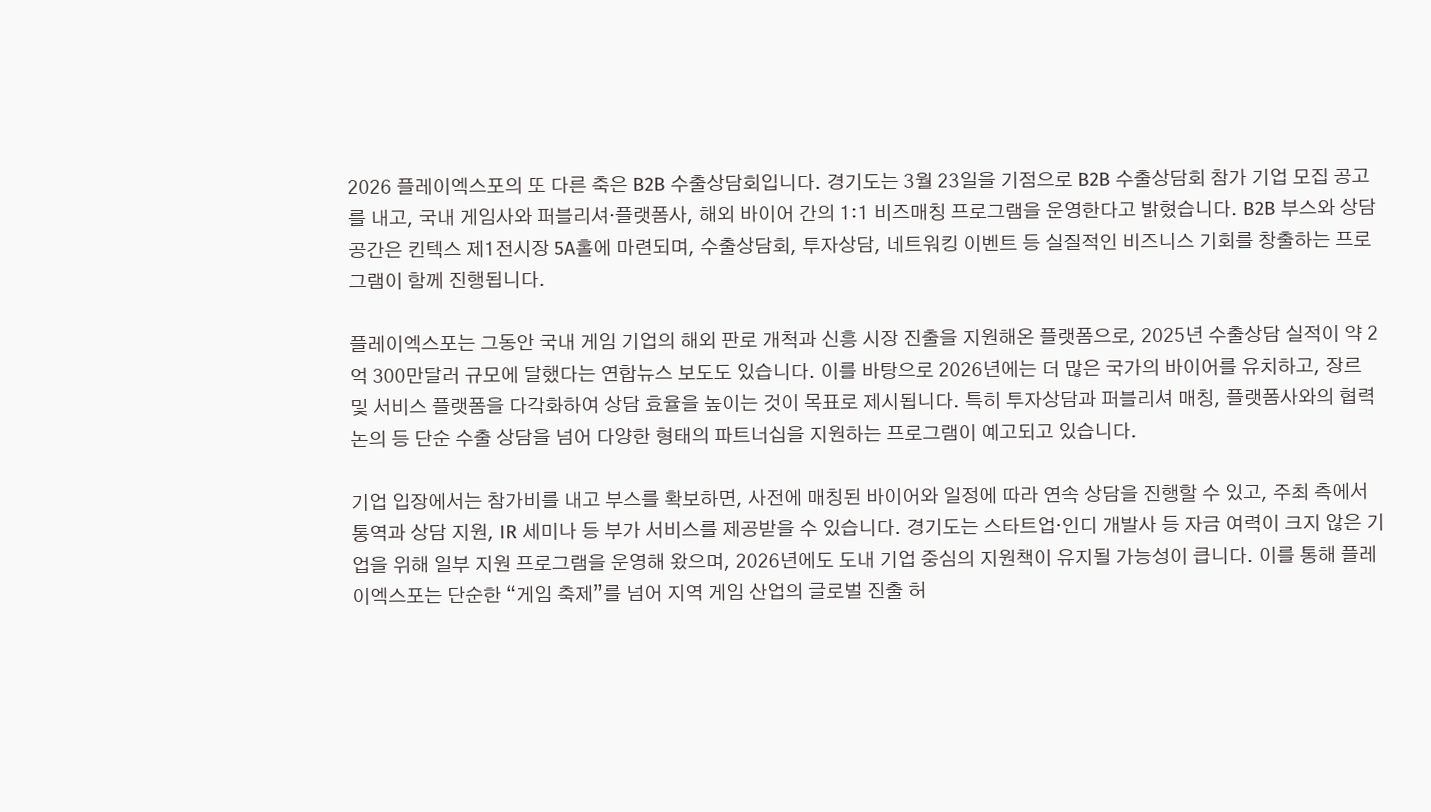2026 플레이엑스포의 또 다른 축은 B2B 수출상담회입니다. 경기도는 3월 23일을 기점으로 B2B 수출상담회 참가 기업 모집 공고를 내고, 국내 게임사와 퍼블리셔·플랫폼사, 해외 바이어 간의 1:1 비즈매칭 프로그램을 운영한다고 밝혔습니다. B2B 부스와 상담 공간은 킨텍스 제1전시장 5A홀에 마련되며, 수출상담회, 투자상담, 네트워킹 이벤트 등 실질적인 비즈니스 기회를 창출하는 프로그램이 함께 진행됩니다.

플레이엑스포는 그동안 국내 게임 기업의 해외 판로 개척과 신흥 시장 진출을 지원해온 플랫폼으로, 2025년 수출상담 실적이 약 2억 300만달러 규모에 달했다는 연합뉴스 보도도 있습니다. 이를 바탕으로 2026년에는 더 많은 국가의 바이어를 유치하고, 장르 및 서비스 플랫폼을 다각화하여 상담 효율을 높이는 것이 목표로 제시됩니다. 특히 투자상담과 퍼블리셔 매칭, 플랫폼사와의 협력 논의 등 단순 수출 상담을 넘어 다양한 형태의 파트너십을 지원하는 프로그램이 예고되고 있습니다.

기업 입장에서는 참가비를 내고 부스를 확보하면, 사전에 매칭된 바이어와 일정에 따라 연속 상담을 진행할 수 있고, 주최 측에서 통역과 상담 지원, IR 세미나 등 부가 서비스를 제공받을 수 있습니다. 경기도는 스타트업·인디 개발사 등 자금 여력이 크지 않은 기업을 위해 일부 지원 프로그램을 운영해 왔으며, 2026년에도 도내 기업 중심의 지원책이 유지될 가능성이 큽니다. 이를 통해 플레이엑스포는 단순한 “게임 축제”를 넘어 지역 게임 산업의 글로벌 진출 허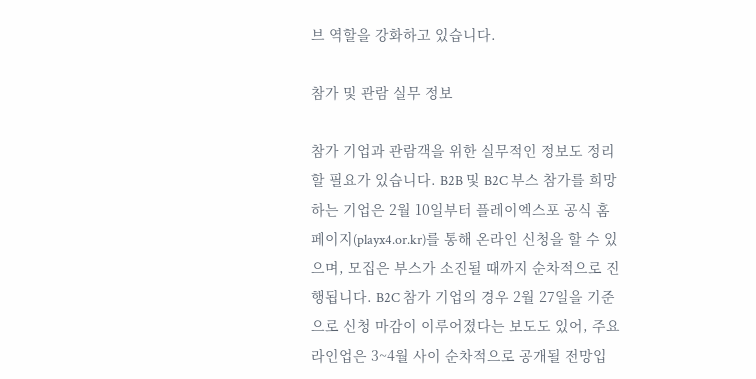브 역할을 강화하고 있습니다.

참가 및 관람 실무 정보

참가 기업과 관람객을 위한 실무적인 정보도 정리할 필요가 있습니다. B2B 및 B2C 부스 참가를 희망하는 기업은 2월 10일부터 플레이엑스포 공식 홈페이지(playx4.or.kr)를 통해 온라인 신청을 할 수 있으며, 모집은 부스가 소진될 때까지 순차적으로 진행됩니다. B2C 참가 기업의 경우 2월 27일을 기준으로 신청 마감이 이루어졌다는 보도도 있어, 주요 라인업은 3~4월 사이 순차적으로 공개될 전망입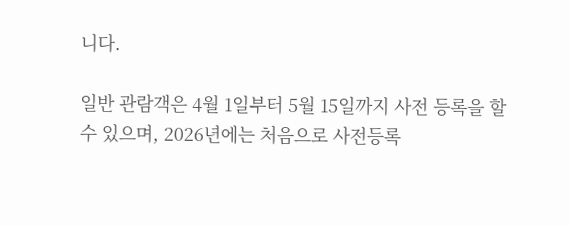니다.

일반 관람객은 4월 1일부터 5월 15일까지 사전 등록을 할 수 있으며, 2026년에는 처음으로 사전등록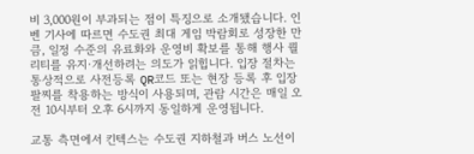비 3,000원이 부과되는 점이 특징으로 소개됐습니다. 인벤 기사에 따르면 수도권 최대 게임 박람회로 성장한 만큼, 일정 수준의 유료화와 운영비 확보를 통해 행사 퀄리티를 유지·개선하려는 의도가 읽힙니다. 입장 절차는 통상적으로 사전등록 QR코드 또는 현장 등록 후 입장팔찌를 착용하는 방식이 사용되며, 관람 시간은 매일 오전 10시부터 오후 6시까지 동일하게 운영됩니다.

교통 측면에서 킨텍스는 수도권 지하철과 버스 노선이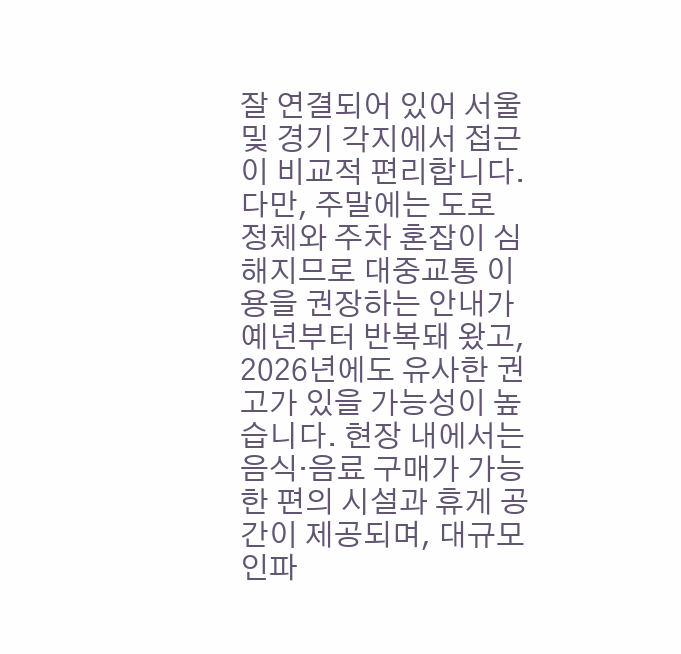잘 연결되어 있어 서울 및 경기 각지에서 접근이 비교적 편리합니다. 다만, 주말에는 도로 정체와 주차 혼잡이 심해지므로 대중교통 이용을 권장하는 안내가 예년부터 반복돼 왔고, 2026년에도 유사한 권고가 있을 가능성이 높습니다. 현장 내에서는 음식·음료 구매가 가능한 편의 시설과 휴게 공간이 제공되며, 대규모 인파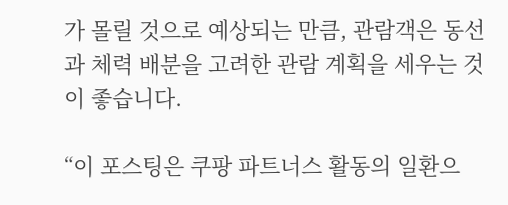가 몰릴 것으로 예상되는 만큼, 관람객은 동선과 체력 배분을 고려한 관람 계획을 세우는 것이 좋습니다.

“이 포스팅은 쿠팡 파트너스 활동의 일환으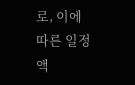로, 이에 따른 일정액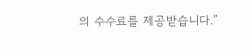의 수수료를 제공받습니다.”